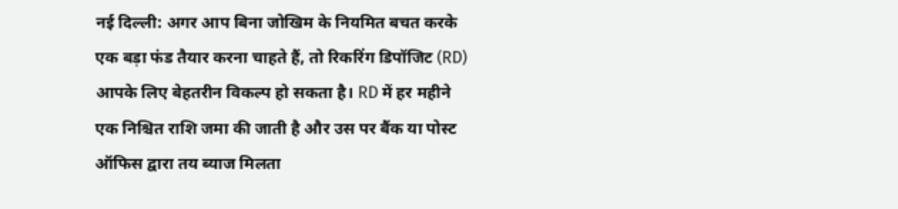नई दिल्ली: अगर आप बिना जोखिम के नियमित बचत करके एक बड़ा फंड तैयार करना चाहते हैं, तो रिकरिंग डिपॉजिट (RD) आपके लिए बेहतरीन विकल्प हो सकता है। RD में हर महीने एक निश्चित राशि जमा की जाती है और उस पर बैंक या पोस्ट ऑफिस द्वारा तय ब्याज मिलता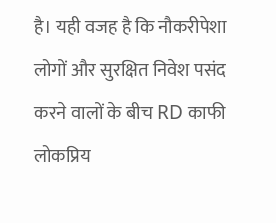है। यही वजह है कि नौकरीपेशा लोगों और सुरक्षित निवेश पसंद करने वालों के बीच RD काफी लोकप्रिय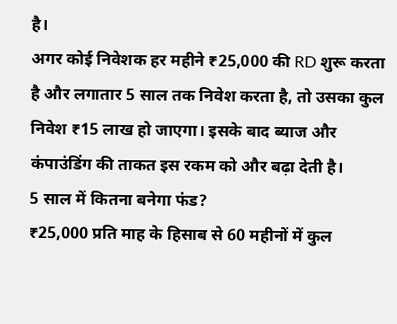है।
अगर कोई निवेशक हर महीने ₹25,000 की RD शुरू करता है और लगातार 5 साल तक निवेश करता है, तो उसका कुल निवेश ₹15 लाख हो जाएगा। इसके बाद ब्याज और कंपाउंडिंग की ताकत इस रकम को और बढ़ा देती है।
5 साल में कितना बनेगा फंड?
₹25,000 प्रति माह के हिसाब से 60 महीनों में कुल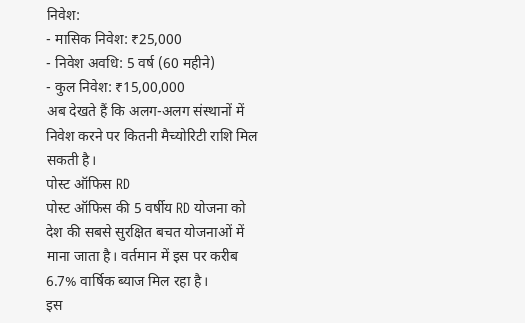निवेश:
- मासिक निवेश: ₹25,000
- निवेश अवधि: 5 वर्ष (60 महीने)
- कुल निवेश: ₹15,00,000
अब देखते हैं कि अलग-अलग संस्थानों में निवेश करने पर कितनी मैच्योरिटी राशि मिल सकती है।
पोस्ट ऑफिस RD
पोस्ट ऑफिस की 5 वर्षीय RD योजना को देश की सबसे सुरक्षित बचत योजनाओं में माना जाता है। वर्तमान में इस पर करीब 6.7% वार्षिक ब्याज मिल रहा है।
इस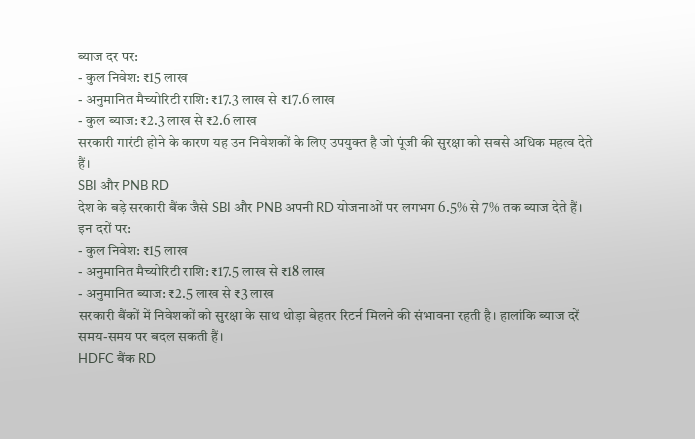ब्याज दर पर:
- कुल निवेश: ₹15 लाख
- अनुमानित मैच्योरिटी राशि: ₹17.3 लाख से ₹17.6 लाख
- कुल ब्याज: ₹2.3 लाख से ₹2.6 लाख
सरकारी गारंटी होने के कारण यह उन निवेशकों के लिए उपयुक्त है जो पूंजी की सुरक्षा को सबसे अधिक महत्व देते हैं।
SBI और PNB RD
देश के बड़े सरकारी बैंक जैसे SBI और PNB अपनी RD योजनाओं पर लगभग 6.5% से 7% तक ब्याज देते हैं।
इन दरों पर:
- कुल निवेश: ₹15 लाख
- अनुमानित मैच्योरिटी राशि: ₹17.5 लाख से ₹18 लाख
- अनुमानित ब्याज: ₹2.5 लाख से ₹3 लाख
सरकारी बैंकों में निवेशकों को सुरक्षा के साथ थोड़ा बेहतर रिटर्न मिलने की संभावना रहती है। हालांकि ब्याज दरें समय-समय पर बदल सकती हैं।
HDFC बैंक RD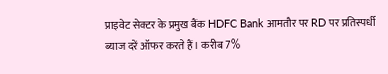प्राइवेट सेक्टर के प्रमुख बैंक HDFC Bank आमतौर पर RD पर प्रतिस्पर्धी ब्याज दरें ऑफर करते हैं। करीब 7%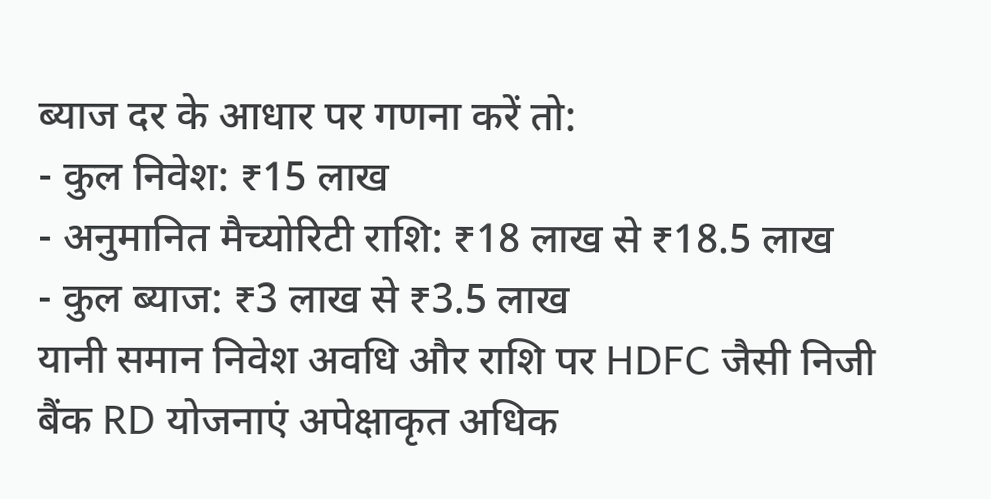ब्याज दर के आधार पर गणना करें तो:
- कुल निवेश: ₹15 लाख
- अनुमानित मैच्योरिटी राशि: ₹18 लाख से ₹18.5 लाख
- कुल ब्याज: ₹3 लाख से ₹3.5 लाख
यानी समान निवेश अवधि और राशि पर HDFC जैसी निजी बैंक RD योजनाएं अपेक्षाकृत अधिक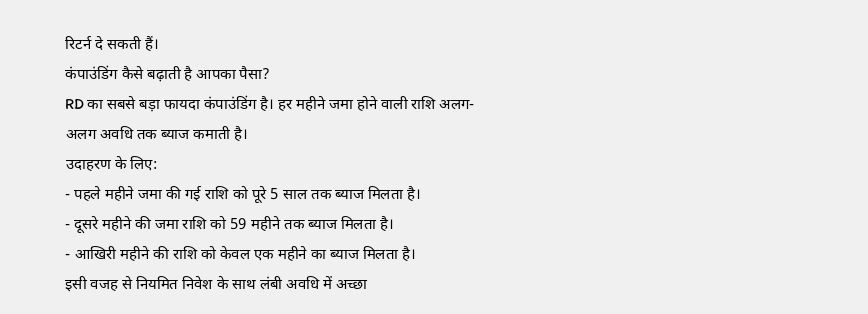रिटर्न दे सकती हैं।
कंपाउंडिंग कैसे बढ़ाती है आपका पैसा?
RD का सबसे बड़ा फायदा कंपाउंडिंग है। हर महीने जमा होने वाली राशि अलग-अलग अवधि तक ब्याज कमाती है।
उदाहरण के लिए:
- पहले महीने जमा की गई राशि को पूरे 5 साल तक ब्याज मिलता है।
- दूसरे महीने की जमा राशि को 59 महीने तक ब्याज मिलता है।
- आखिरी महीने की राशि को केवल एक महीने का ब्याज मिलता है।
इसी वजह से नियमित निवेश के साथ लंबी अवधि में अच्छा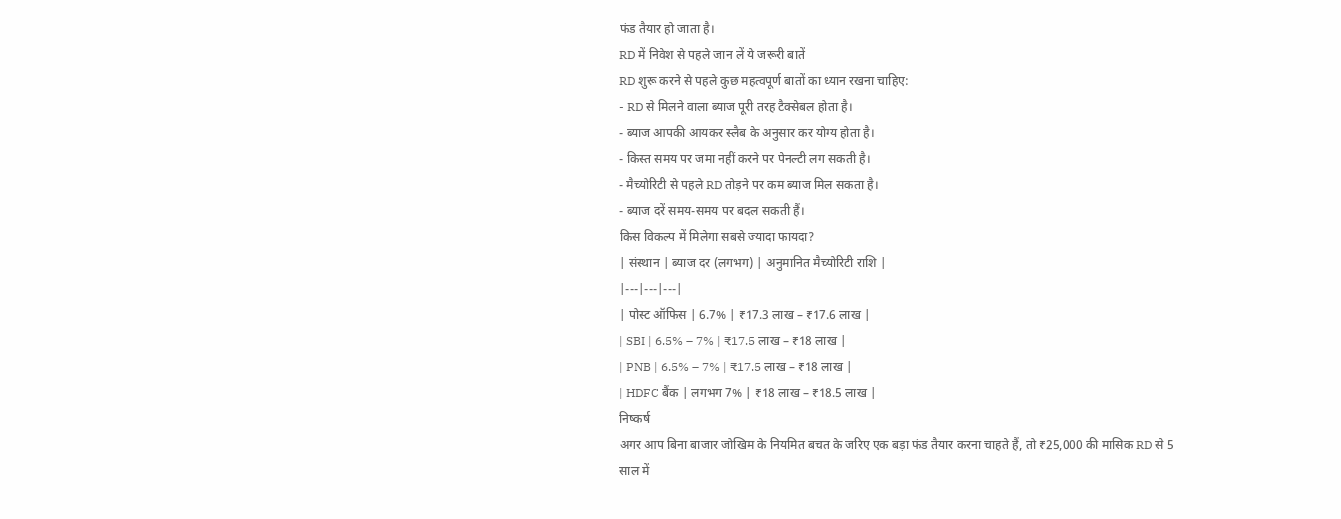फंड तैयार हो जाता है।
RD में निवेश से पहले जान लें ये जरूरी बातें
RD शुरू करने से पहले कुछ महत्वपूर्ण बातों का ध्यान रखना चाहिए:
- RD से मिलने वाला ब्याज पूरी तरह टैक्सेबल होता है।
- ब्याज आपकी आयकर स्लैब के अनुसार कर योग्य होता है।
- किस्त समय पर जमा नहीं करने पर पेनल्टी लग सकती है।
- मैच्योरिटी से पहले RD तोड़ने पर कम ब्याज मिल सकता है।
- ब्याज दरें समय-समय पर बदल सकती हैं।
किस विकल्प में मिलेगा सबसे ज्यादा फायदा?
| संस्थान | ब्याज दर (लगभग) | अनुमानित मैच्योरिटी राशि |
|---|---|---|
| पोस्ट ऑफिस | 6.7% | ₹17.3 लाख – ₹17.6 लाख |
| SBI | 6.5% – 7% | ₹17.5 लाख – ₹18 लाख |
| PNB | 6.5% – 7% | ₹17.5 लाख – ₹18 लाख |
| HDFC बैंक | लगभग 7% | ₹18 लाख – ₹18.5 लाख |
निष्कर्ष
अगर आप बिना बाजार जोखिम के नियमित बचत के जरिए एक बड़ा फंड तैयार करना चाहते हैं, तो ₹25,000 की मासिक RD से 5 साल में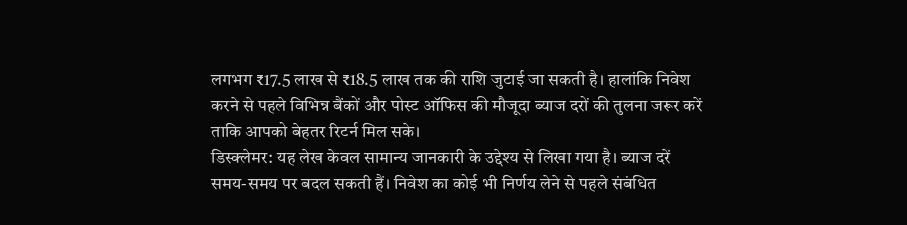लगभग ₹17.5 लाख से ₹18.5 लाख तक की राशि जुटाई जा सकती है। हालांकि निवेश करने से पहले विभिन्न बैंकों और पोस्ट ऑफिस की मौजूदा ब्याज दरों की तुलना जरूर करें ताकि आपको बेहतर रिटर्न मिल सके।
डिस्क्लेमर: यह लेख केवल सामान्य जानकारी के उद्देश्य से लिखा गया है। ब्याज दरें समय-समय पर बदल सकती हैं। निवेश का कोई भी निर्णय लेने से पहले संबंधित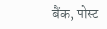बैंक, पोस्ट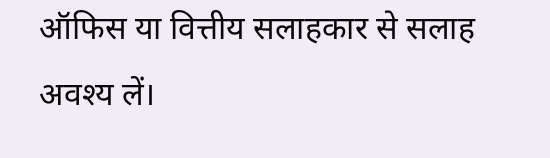ऑफिस या वित्तीय सलाहकार से सलाह अवश्य लें।